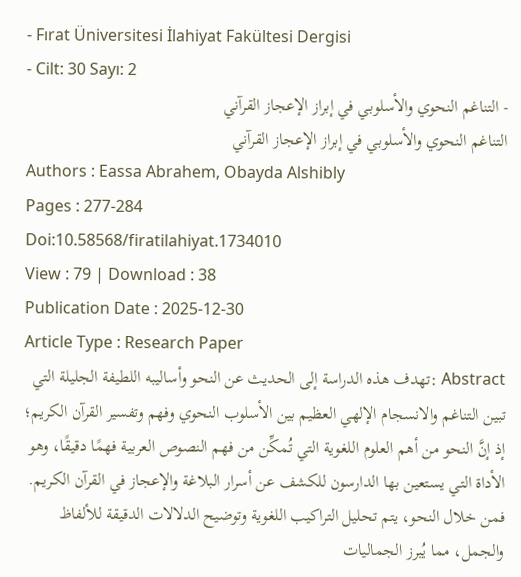- Fırat Üniversitesi İlahiyat Fakültesi Dergisi
- Cilt: 30 Sayı: 2
- التناغم النحوي والأسلوبي في إبراز الإعجاز القرآني
التناغم النحوي والأسلوبي في إبراز الإعجاز القرآني
Authors : Eassa Abrahem, Obayda Alshibly
Pages : 277-284
Doi:10.58568/firatilahiyat.1734010
View : 79 | Download : 38
Publication Date : 2025-12-30
Article Type : Research Paper
Abstract :تهدف هذه الدراسة إلى الحديث عن النحو وأساليبه اللطيفة الجليلة التي تبين التناغم والانسجام الإلهي العظيم بين الأسلوب النحوي وفهم وتفسير القرآن الكريم؛ إذ إنَّ النحو من أهم العلوم اللغوية التي تُمكِّن من فهم النصوص العربية فهمًا دقيقًا، وهو الأداة التي يستعين بها الدارسون للكشف عن أسرار البلاغة والإعجاز في القرآن الكريم. فمن خلال النحو، يتم تحليل التراكيب اللغوية وتوضيح الدلالات الدقيقة للألفاظ والجمل، مما يُبرز الجماليات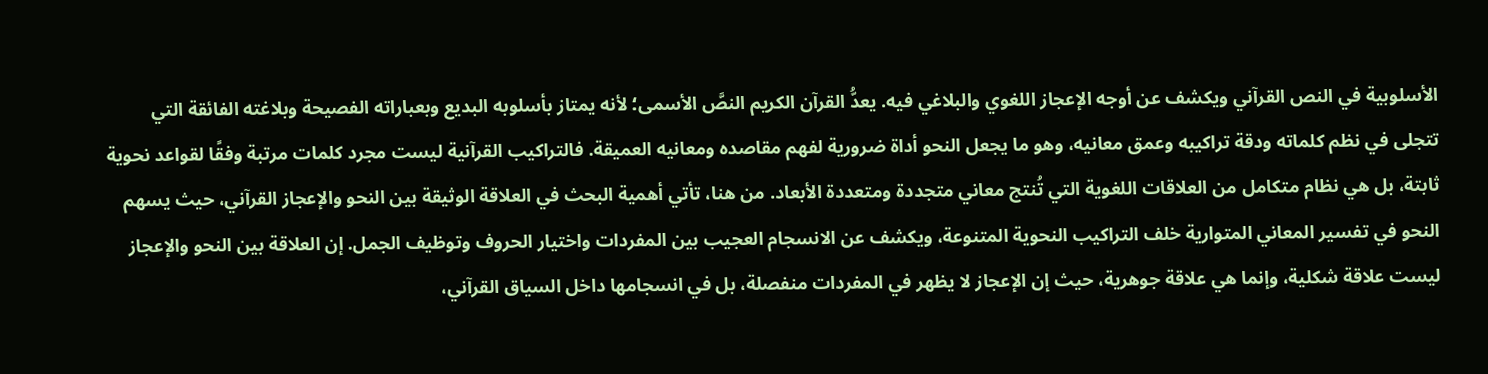الأسلوبية في النص القرآني ويكشف عن أوجه الإعجاز اللغوي والبلاغي فيه. يعدُّ القرآن الكريم النصَّ الأسمى؛ لأنه يمتاز بأسلوبه البديع وبعباراته الفصيحة وبلاغته الفائقة التي تتجلى في نظم كلماته ودقة تراكيبه وعمق معانيه، وهو ما يجعل النحو أداة ضرورية لفهم مقاصده ومعانيه العميقة. فالتراكيب القرآنية ليست مجرد كلمات مرتبة وفقًا لقواعد نحوية ثابتة، بل هي نظام متكامل من العلاقات اللغوية التي تُنتج معاني متجددة ومتعددة الأبعاد. من هنا، تأتي أهمية البحث في العلاقة الوثيقة بين النحو والإعجاز القرآني، حيث يسهم النحو في تفسير المعاني المتوارية خلف التراكيب النحوية المتنوعة، ويكشف عن الانسجام العجيب بين المفردات واختيار الحروف وتوظيف الجمل. إن العلاقة بين النحو والإعجاز ليست علاقة شكلية، وإنما هي علاقة جوهرية، حيث إن الإعجاز لا يظهر في المفردات منفصلة، بل في انسجامها داخل السياق القرآني،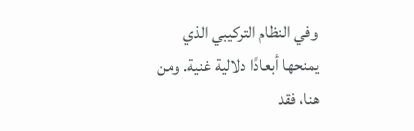وفي النظام التركيبي الذي يمنحها أبعادًا دلالية غنية. ومن هنا، فقد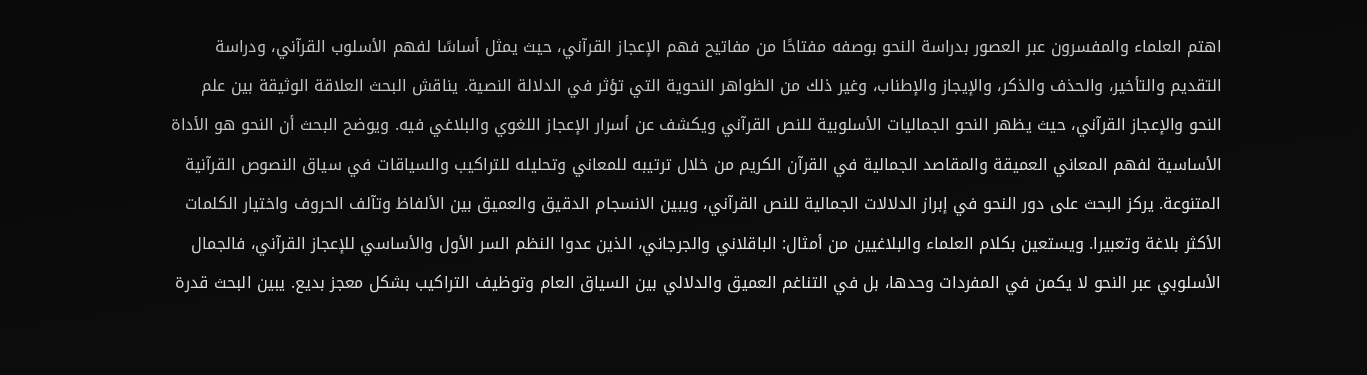اهتم العلماء والمفسرون عبر العصور بدراسة النحو بوصفه مفتاحًا من مفاتيح فهم الإعجاز القرآني، حيث يمثل أساسًا لفهم الأسلوب القرآني، ودراسة التقديم والتأخير، والحذف والذكر، والإيجاز والإطناب، وغير ذلك من الظواهر النحوية التي تؤثر في الدلالة النصية. يناقش البحث العلاقة الوثيقة بين علم النحو والإعجاز القرآني، حيث يظهر النحو الجماليات الأسلوبية للنص القرآني ويكشف عن أسرار الإعجاز اللغوي والبلاغي فيه. ويوضح البحث أن النحو هو الأداة الأساسية لفهم المعاني العميقة والمقاصد الجمالية في القرآن الكريم من خلال ترتيبه للمعاني وتحليله للتراكيب والسياقات في سياق النصوص القرآنية المتنوعة. يركز البحث على دور النحو في إبراز الدلالات الجمالية للنص القرآني، ويبين الانسجام الدقيق والعميق بين الألفاظ وتآلف الحروف واختيار الكلمات الأكثر بلاغة وتعبيرا. ويستعين بكلام العلماء والبلاغيين من أمثال: الباقلاني والجرجاني، الذين عدوا النظم السر الأول والأساسي للإعجاز القرآني، فالجمال الأسلوبي عبر النحو لا يكمن في المفردات وحدها، بل في التناغم العميق والدلالي بين السياق العام وتوظيف التراكيب بشكل معجز بديع. يبين البحث قدرة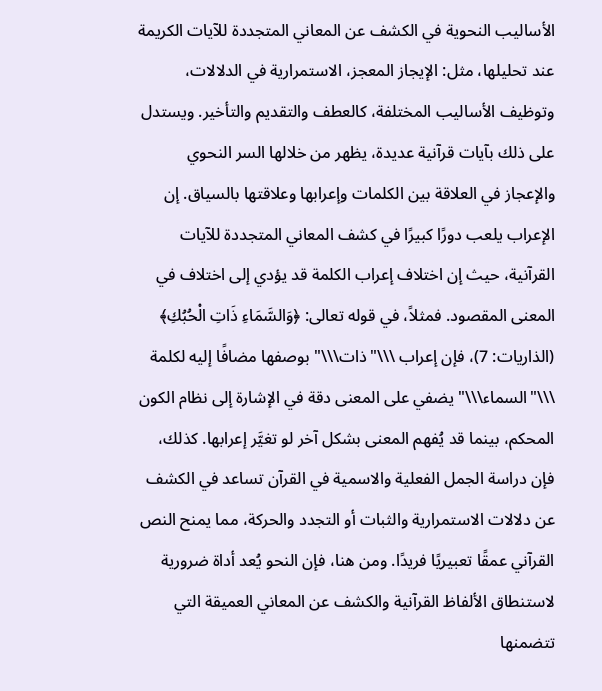الأساليب النحوية في الكشف عن المعاني المتجددة للآيات الكريمة عند تحليلها، مثل: الإيجاز المعجز، الاستمرارية في الدلالات، وتوظيف الأساليب المختلفة، كالعطف والتقديم والتأخير. ويستدل على ذلك بآيات قرآنية عديدة، يظهر من خلالها السر النحوي والإعجاز في العلاقة بين الكلمات وإعرابها وعلاقتها بالسياق. إن الإعراب يلعب دورًا كبيرًا في كشف المعاني المتجددة للآيات القرآنية، حيث إن اختلاف إعراب الكلمة قد يؤدي إلى اختلاف في المعنى المقصود. فمثلاً، في قوله تعالى: ﴿وَالسَّمَاءِ ذَاتِ الْحُبُكِ﴾ (الذاريات: 7)، فإن إعراب \\\"ذات\\\" بوصفها مضافًا إليه لكلمة \\\"السماء\\\" يضفي على المعنى دقة في الإشارة إلى نظام الكون المحكم، بينما قد يُفهم المعنى بشكل آخر لو تغيَّر إعرابها. كذلك، فإن دراسة الجمل الفعلية والاسمية في القرآن تساعد في الكشف عن دلالات الاستمرارية والثبات أو التجدد والحركة، مما يمنح النص القرآني عمقًا تعبيريًا فريدًا. ومن هنا، فإن النحو يُعد أداة ضرورية لاستنطاق الألفاظ القرآنية والكشف عن المعاني العميقة التي تتضمنها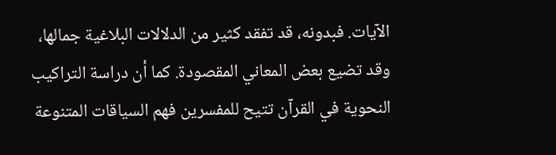الآيات. فبدونه، قد تفقد كثير من الدلالات البلاغية جمالها، وقد تضيع بعض المعاني المقصودة. كما أن دراسة التراكيب النحوية في القرآن تتيح للمفسرين فهم السياقات المتنوعة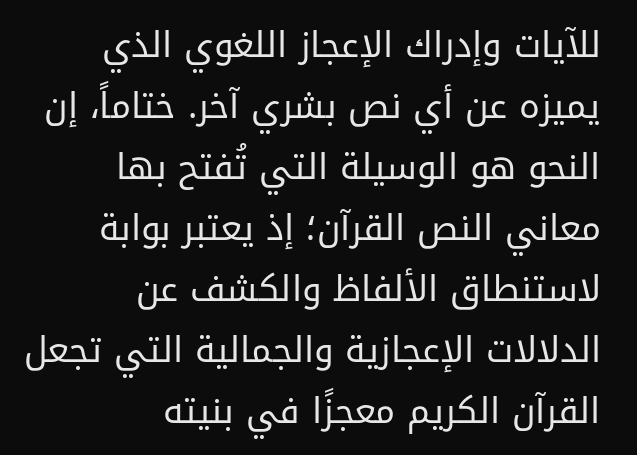للآيات وإدراك الإعجاز اللغوي الذي يميزه عن أي نص بشري آخر. ختاماً، إن النحو هو الوسيلة التي تُفتح بها معاني النص القرآن؛ إذ يعتبر بوابة لاستنطاق الألفاظ والكشف عن الدلالات الإعجازية والجمالية التي تجعل القرآن الكريم معجزًا في بنيته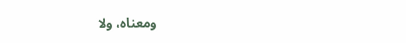ومعناه، ولا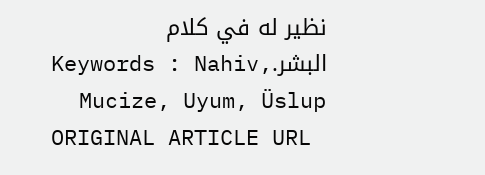نظير له في كلام البشر.Keywords : Nahiv, Mucize, Uyum, Üslup
ORIGINAL ARTICLE URL